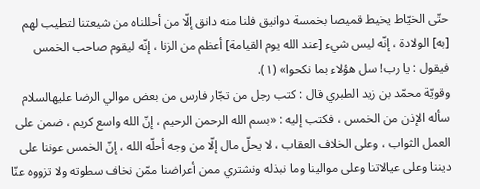حتّى الخيّاط يخيط قميصا بخمسة دوانيق فلنا منه دانق إلّا من أحللناه من شيعتنا لتطيب لهم [به] الولادة ، إنّه ليس شيء [عند الله يوم القيامة] أعظم من الزنا ، إنّه ليقوم صاحب الخمس فيقول : يا رب! سل هؤلاء بما نكحوا» (١).
وقويّة محمّد بن زيد الطبري قال : كتب رجل من تجّار فارس من بعض موالي الرضا عليهالسلام سأله الإذن من الخمس ، فكتب إليه : «بسم الله الرحمن الرحيم ، إنّ الله واسع كريم ، ضمن على العمل الثواب ، وعلى الخلاف العقاب ، لا يحلّ مال إلّا من وجه أحلّه الله ، إنّ الخمس عوننا على ديننا وعلى عيالاتنا وعلى موالينا وما نبذله ونشتري ممن أعراضنا ممّن نخاف سطوته ولا تزووه عنّا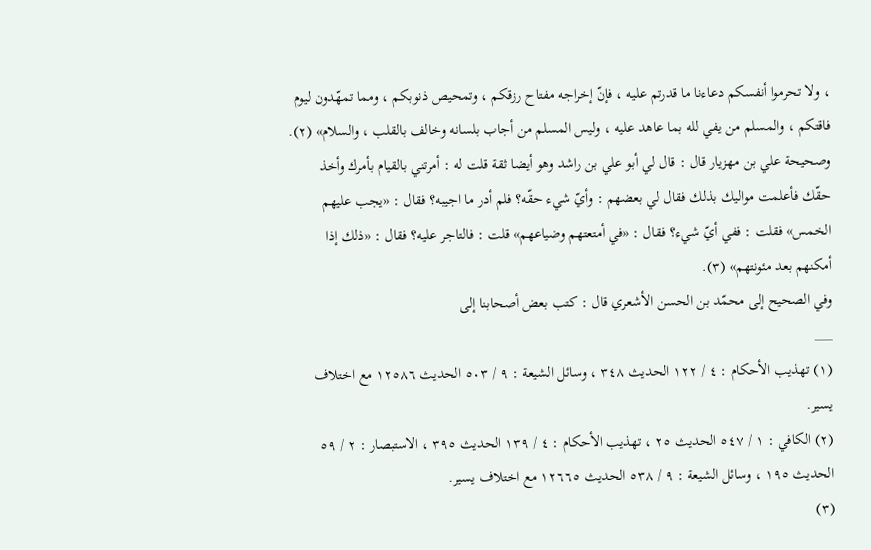، ولا تحرموا أنفسكم دعاءنا ما قدرتم عليه ، فإنّ إخراجه مفتاح رزقكم ، وتمحيص ذنوبكم ، ومما تمهّدون ليوم فاقتكم ، والمسلم من يفي لله بما عاهد عليه ، وليس المسلم من أجاب بلسانه وخالف بالقلب ، والسلام» (٢).
وصحيحة علي بن مهزيار قال : قال لي أبو علي بن راشد وهو أيضا ثقة قلت له : أمرتني بالقيام بأمرك وأخذ حقّك فأعلمت مواليك بذلك فقال لي بعضهم : وأيّ شيء حقّه؟ فلم أدر ما اجيبه؟ فقال : «يجب عليهم الخمس» فقلت : ففي أيّ شيء؟ فقال : «في أمتعتهم وضياعهم» قلت : فالتاجر عليه؟ فقال : «ذلك إذا أمكنهم بعد مئونتهم» (٣).
وفي الصحيح إلى محمّد بن الحسن الأشعري قال : كتب بعض أصحابنا إلى
___
(١) تهذيب الأحكام : ٤ / ١٢٢ الحديث ٣٤٨ ، وسائل الشيعة : ٩ / ٥٠٣ الحديث ١٢٥٨٦ مع اختلاف يسير.
(٢) الكافي : ١ / ٥٤٧ الحديث ٢٥ ، تهذيب الأحكام : ٤ / ١٣٩ الحديث ٣٩٥ ، الاستبصار : ٢ / ٥٩ الحديث ١٩٥ ، وسائل الشيعة : ٩ / ٥٣٨ الحديث ١٢٦٦٥ مع اختلاف يسير.
(٣)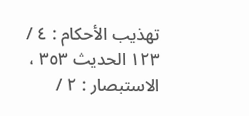تهذيب الأحكام : ٤ / ١٢٣ الحديث ٣٥٣ ، الاستبصار : ٢ /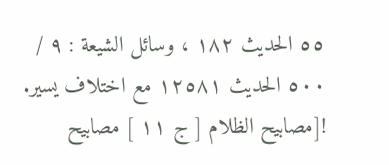٥٥ الحديث ١٨٢ ، وسائل الشيعة : ٩ / ٥٠٠ الحديث ١٢٥٨١ مع اختلاف يسير.
![مصابيح الظلام [ ج ١١ ] مصابيح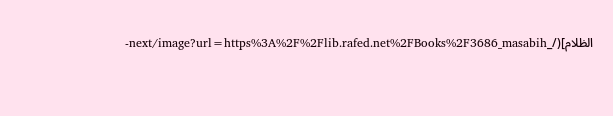الظلام](/_next/image?url=https%3A%2F%2Flib.rafed.net%2FBooks%2F3686_masabih-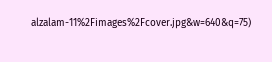alzalam-11%2Fimages%2Fcover.jpg&w=640&q=75)